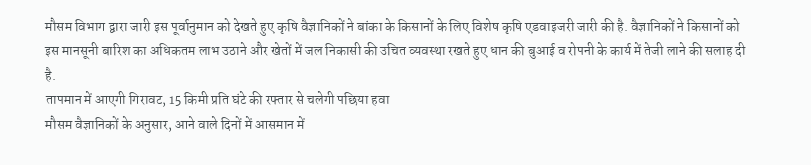मौसम विभाग द्वारा जारी इस पूर्वानुमान को देखते हुए कृषि वैज्ञानिकों ने बांका के किसानों के लिए विशेष कृषि एडवाइजरी जारी की है. वैज्ञानिकों ने किसानों को इस मानसूनी बारिश का अधिकतम लाभ उठाने और खेतों में जल निकासी की उचित व्यवस्था रखते हुए धान की बुआई व रोपनी के कार्य में तेजी लाने की सलाह दी है.
तापमान में आएगी गिरावट, 15 किमी प्रति घंटे की रफ्तार से चलेगी पछिया हवा
मौसम वैज्ञानिकों के अनुसार, आने वाले दिनों में आसमान में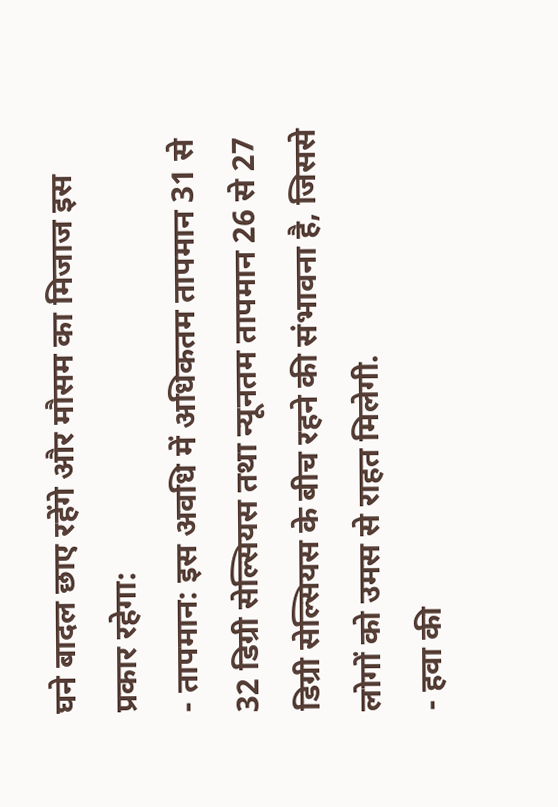घने बादल छाए रहेंगे और मौसम का मिजाज इस प्रकार रहेगा:
- तापमान: इस अवधि में अधिकतम तापमान 31 से 32 डिग्री सेल्सियस तथा न्यूनतम तापमान 26 से 27 डिग्री सेल्सियस के बीच रहने की संभावना है, जिससे लोगों को उमस से राहत मिलेगी.
- हवा की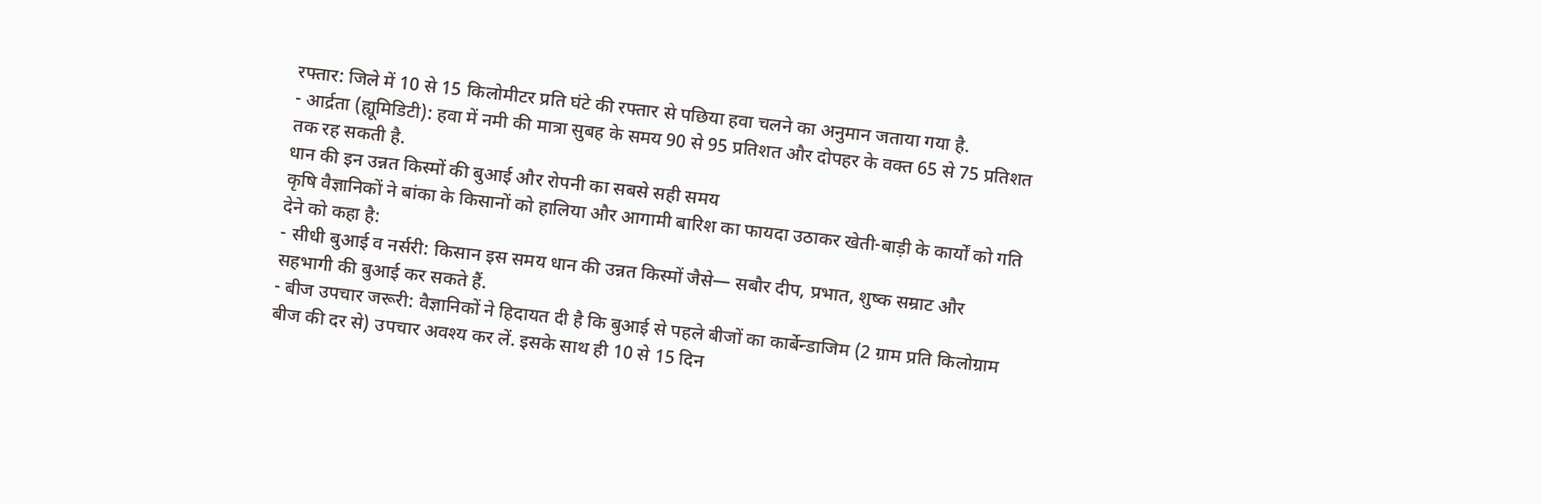रफ्तार: जिले में 10 से 15 किलोमीटर प्रति घंटे की रफ्तार से पछिया हवा चलने का अनुमान जताया गया है.
- आर्द्रता (ह्यूमिडिटी): हवा में नमी की मात्रा सुबह के समय 90 से 95 प्रतिशत और दोपहर के वक्त 65 से 75 प्रतिशत तक रह सकती है.
धान की इन उन्नत किस्मों की बुआई और रोपनी का सबसे सही समय
कृषि वैज्ञानिकों ने बांका के किसानों को हालिया और आगामी बारिश का फायदा उठाकर खेती-बाड़ी के कार्यों को गति देने को कहा है:
- सीधी बुआई व नर्सरी: किसान इस समय धान की उन्नत किस्मों जैसे— सबौर दीप, प्रभात, शुष्क सम्राट और सहभागी की बुआई कर सकते हैं.
- बीज उपचार जरूरी: वैज्ञानिकों ने हिदायत दी है कि बुआई से पहले बीजों का कार्बेन्डाजिम (2 ग्राम प्रति किलोग्राम बीज की दर से) उपचार अवश्य कर लें. इसके साथ ही 10 से 15 दिन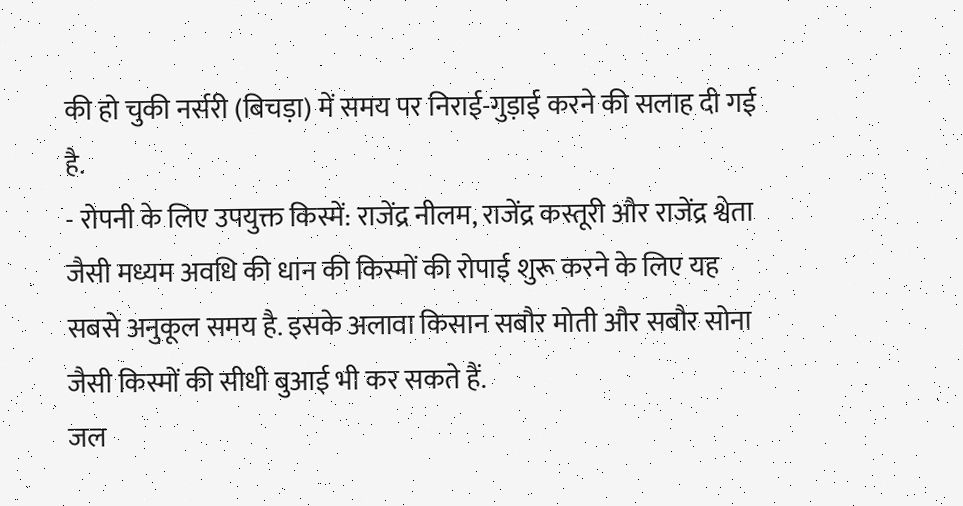की हो चुकी नर्सरी (बिचड़ा) में समय पर निराई-गुड़ाई करने की सलाह दी गई है.
- रोपनी के लिए उपयुक्त किस्में: राजेंद्र नीलम, राजेंद्र कस्तूरी और राजेंद्र श्वेता जैसी मध्यम अवधि की धान की किस्मों की रोपाई शुरू करने के लिए यह सबसे अनुकूल समय है. इसके अलावा किसान सबौर मोती और सबौर सोना जैसी किस्मों की सीधी बुआई भी कर सकते हैं.
जल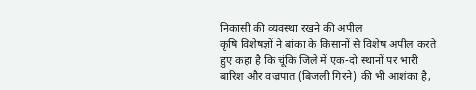निकासी की व्यवस्था रखने की अपील
कृषि विशेषज्ञों ने बांका के किसानों से विशेष अपील करते हुए कहा है कि चूंकि जिले में एक-दो स्थानों पर भारी बारिश और वज्रपात (बिजली गिरने) की भी आशंका है,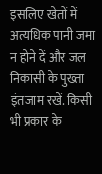इसलिए खेतों में अत्यधिक पानी जमा न होने दें और जल निकासी के पुख्ता इंतजाम रखें. किसी भी प्रकार के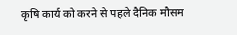कृषि कार्य को करने से पहले दैनिक मौसम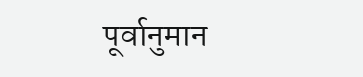पूर्वानुमान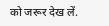को जरूर देख लें.